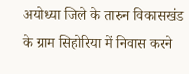अयोध्या जिले के तारुन विकासखंड के ग्राम सिहोरिया में निवास करने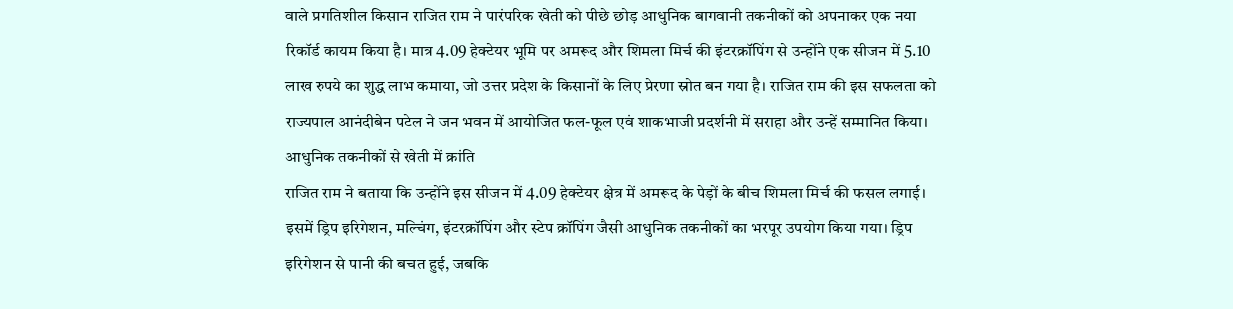वाले प्रगतिशील किसान राजित राम ने पारंपरिक खेती को पीछे छोड़ आधुनिक बागवानी तकनीकों को अपनाकर एक नया रिकॉर्ड कायम किया है। मात्र 4.09 हेक्टेयर भूमि पर अमरूद और शिमला मिर्च की इंटरक्रॉपिंग से उन्होंने एक सीजन में 5.10 लाख रुपये का शुद्ध लाभ कमाया, जो उत्तर प्रदेश के किसानों के लिए प्रेरणा स्रोत बन गया है। राजित राम की इस सफलता को राज्यपाल आनंदीबेन पटेल ने जन भवन में आयोजित फल-फूल एवं शाकभाजी प्रदर्शनी में सराहा और उन्हें सम्मानित किया।
आधुनिक तकनीकों से खेती में क्रांति
राजित राम ने बताया कि उन्होंने इस सीजन में 4.09 हेक्टेयर क्षेत्र में अमरूद के पेड़ों के बीच शिमला मिर्च की फसल लगाई। इसमें ड्रिप इरिगेशन, मल्चिंग, इंटरक्रॉपिंग और स्टेप क्रॉपिंग जैसी आधुनिक तकनीकों का भरपूर उपयोग किया गया। ड्रिप इरिगेशन से पानी की बचत हुई, जबकि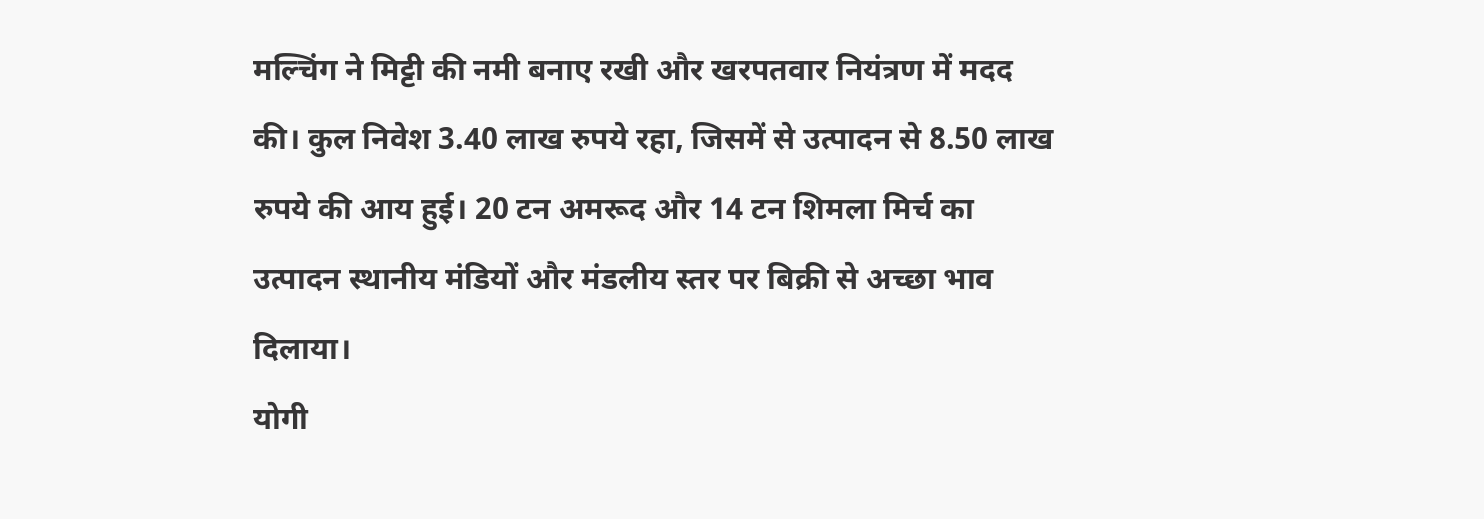मल्चिंग ने मिट्टी की नमी बनाए रखी और खरपतवार नियंत्रण में मदद की। कुल निवेश 3.40 लाख रुपये रहा, जिसमें से उत्पादन से 8.50 लाख रुपये की आय हुई। 20 टन अमरूद और 14 टन शिमला मिर्च का उत्पादन स्थानीय मंडियों और मंडलीय स्तर पर बिक्री से अच्छा भाव दिलाया।
योगी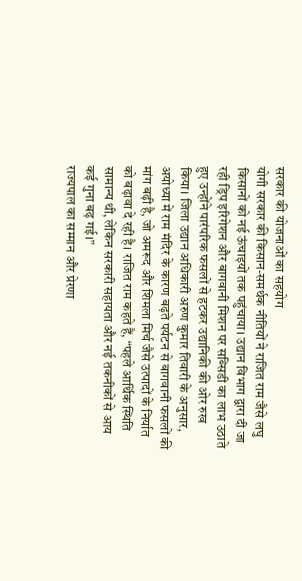सरकार की योजनाओं का सहयोग
योगी सरकार की किसान-समर्थक नीतियों ने राजित राम जैसे लघु किसानों को नई ऊंचाइयों तक पहुंचाया। उद्यान विभाग द्वारा दी जा रही ड्रिप इरिगेशन और बागवानी मिशन पर सब्सिडी का लाभ उठाते हुए उन्होंने पारंपरिक फसलों से हटकर उद्यानिकी की ओर रुख किया। जिला उद्यान अधिकारी अरुण कुमार तिवारी के अनुसार, अयोध्या में राम मंदिर के कारण बढ़ते पर्यटन से बागवानी फसलों की मांग बढ़ी है, जो अमरूद और शिमला मिर्च जैसे उत्पादों के निर्यात को बढ़ावा दे रही है। राजित राम कहते हैं, “पहले आर्थिक स्थिति सामान्य थी, लेकिन सरकारी सहायता और नई तकनीकों से आय कई गुना बढ़ गई।”
राज्यपाल का सम्मान और प्रेरणा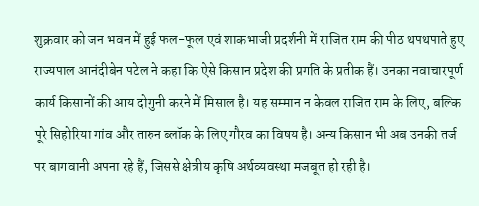शुक्रवार को जन भवन में हुई फल-फूल एवं शाकभाजी प्रदर्शनी में राजित राम की पीठ थपथपाते हुए राज्यपाल आनंदीबेन पटेल ने कहा कि ऐसे किसान प्रदेश की प्रगति के प्रतीक हैं। उनका नवाचारपूर्ण कार्य किसानों की आय दोगुनी करने में मिसाल है। यह सम्मान न केवल राजित राम के लिए, बल्कि पूरे सिहोरिया गांव और तारुन ब्लॉक के लिए गौरव का विषय है। अन्य किसान भी अब उनकी तर्ज पर बागवानी अपना रहे हैं, जिससे क्षेत्रीय कृषि अर्थव्यवस्था मजबूत हो रही है।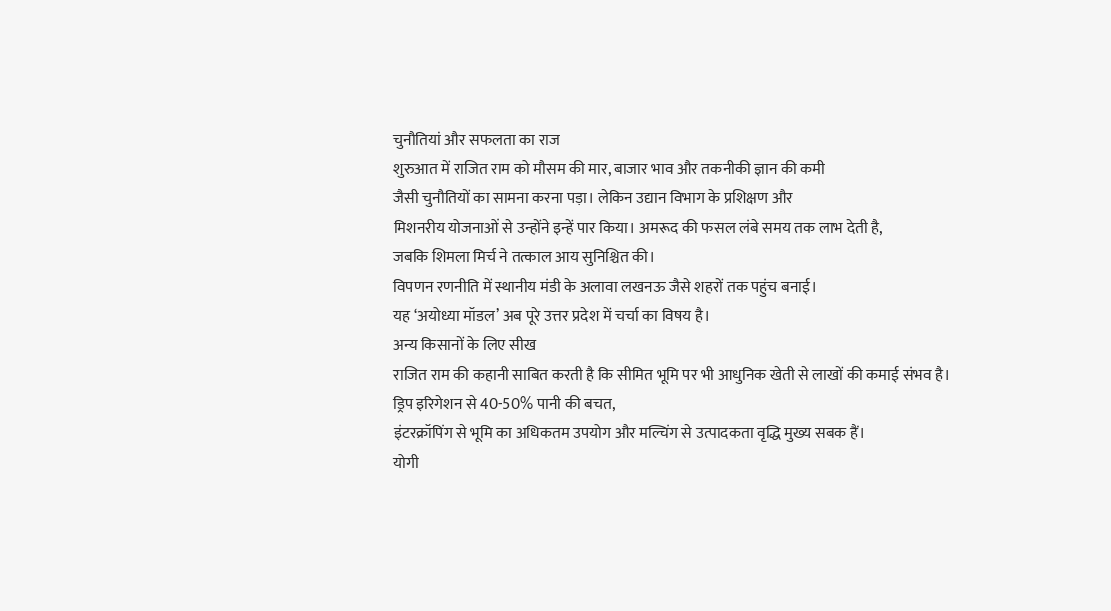चुनौतियां और सफलता का राज
शुरुआत में राजित राम को मौसम की मार, बाजार भाव और तकनीकी ज्ञान की कमी
जैसी चुनौतियों का सामना करना पड़ा। लेकिन उद्यान विभाग के प्रशिक्षण और
मिशनरीय योजनाओं से उन्होंने इन्हें पार किया। अमरूद की फसल लंबे समय तक लाभ देती है,
जबकि शिमला मिर्च ने तत्काल आय सुनिश्चित की।
विपणन रणनीति में स्थानीय मंडी के अलावा लखनऊ जैसे शहरों तक पहुंच बनाई।
यह ‘अयोध्या मॉडल’ अब पूरे उत्तर प्रदेश में चर्चा का विषय है।
अन्य किसानों के लिए सीख
राजित राम की कहानी साबित करती है कि सीमित भूमि पर भी आधुनिक खेती से लाखों की कमाई संभव है।
ड्रिप इरिगेशन से 40-50% पानी की बचत,
इंटरक्रॉपिंग से भूमि का अधिकतम उपयोग और मल्चिंग से उत्पादकता वृद्धि मुख्य सबक हैं।
योगी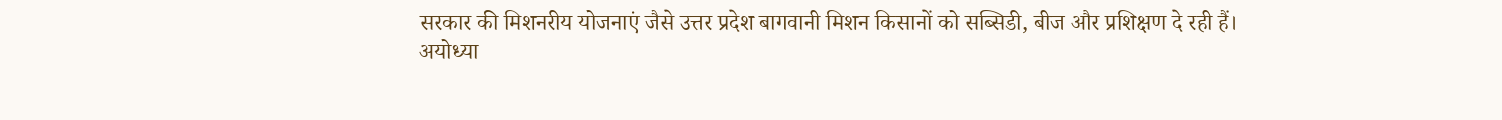सरकार की मिशनरीय योजनाएं जैसे उत्तर प्रदेश बागवानी मिशन किसानों को सब्सिडी, बीज और प्रशिक्षण दे रही हैं।
अयोध्या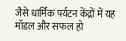जैसे धार्मिक पर्यटन केंद्रों में यह मॉडल और सफल हो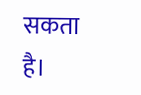सकता है।